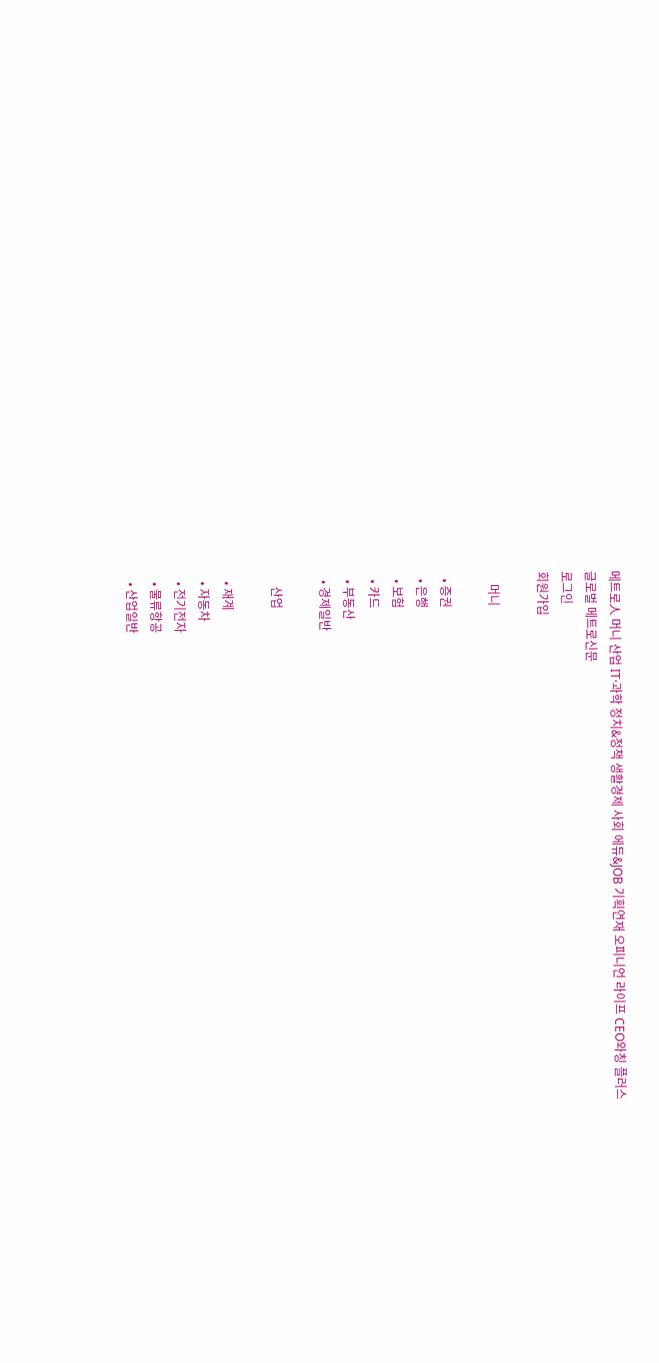메트로人 머니 산업 IT·과학 정치&정책 생활경제 사회 에듀&JOB 기획연재 오피니언 라이프 CEO와칭 플러스
글로벌 메트로신문
로그인
회원가입

    머니

  • 증권
  • 은행
  • 보험
  • 카드
  • 부동산
  • 경제일반

    산업

  • 재계
  • 자동차
  • 전기전자
  • 물류항공
  • 산업일반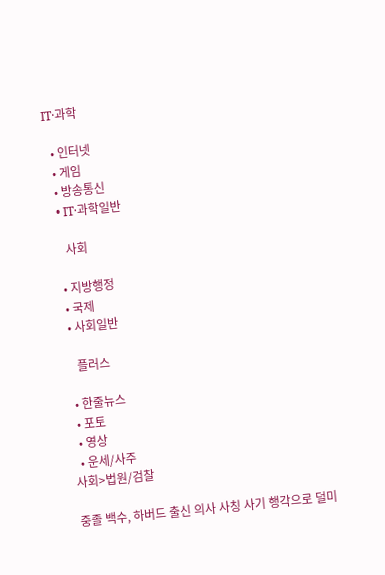IT·과학

  • 인터넷
  • 게임
  • 방송통신
  • IT·과학일반

    사회

  • 지방행정
  • 국제
  • 사회일반

    플러스

  • 한줄뉴스
  • 포토
  • 영상
  • 운세/사주
사회>법원/검찰

중졸 백수, 하버드 출신 의사 사칭 사기 행각으로 덜미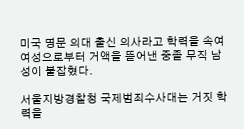미국 명문 의대 출신 의사라고 학력을 속여 여성으로부터 거액을 뜯어낸 중졸 무직 남성이 붙잡혔다.

서울지방경찰청 국제범죄수사대는 거짓 학력을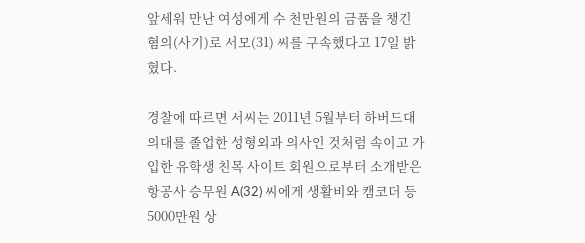앞세워 만난 여성에게 수 천만원의 금품을 챙긴 혐의(사기)로 서모(31) 씨를 구속했다고 17일 밝혔다.

경찰에 따르면 서씨는 2011년 5월부터 하버드대 의대를 졸업한 성형외과 의사인 것처럼 속이고 가입한 유학생 친목 사이트 회원으로부터 소개받은 항공사 승무원 A(32) 씨에게 생활비와 캠코더 등 5000만원 상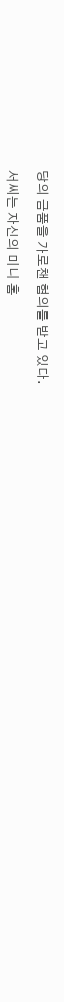당의 금품을 가로챈 혐의를 받고 있다.

서씨는 자신의 미니 홈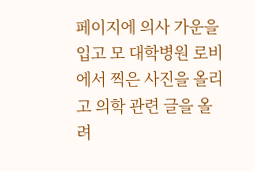페이지에 의사 가운을 입고 모 대학병원 로비에서 찍은 사진을 올리고 의학 관련 글을 올려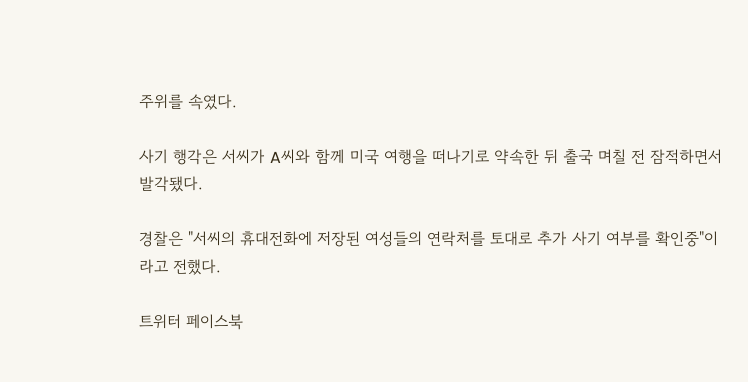주위를 속였다.

사기 행각은 서씨가 A씨와 함께 미국 여행을 떠나기로 약속한 뒤 출국 며칠 전 잠적하면서 발각됐다.

경찰은 "서씨의 휴대전화에 저장된 여성들의 연락처를 토대로 추가 사기 여부를 확인중"이라고 전했다.

트위터 페이스북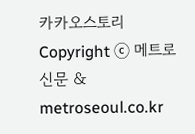카카오스토리 Copyright ⓒ 메트로신문 & metroseoul.co.kr